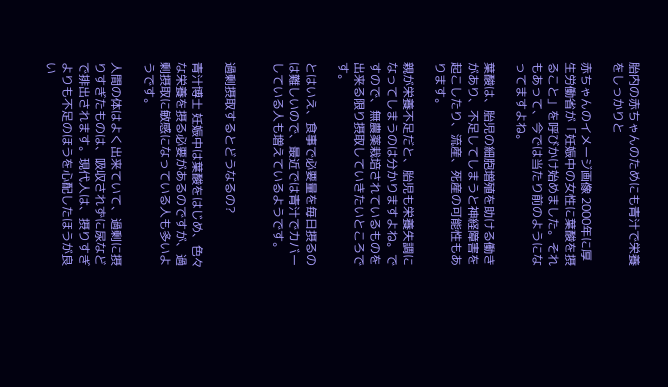胎内の赤ちゃんのためにも青汁で栄養をしっかりと

赤ちゃんのイメージ画像 2000年に厚生労働省が「妊娠中の女性に葉酸を摂ること」を呼びかけ始めました。それもあって、今では当たり前のようになってますよね。

葉酸は、胎児の細胞増殖を助ける働きがあり、不足してしまうと神経障害を起こしたり、流産、死産の可能性もあります。

親が栄養不足だと、胎児も栄養失調になってしまうのは分かりますよね。ですので、無農薬栽培されているものを出来る限り摂取していきたいところです。

とはいえ、食事で必要量を毎日摂るのは難しいので、最近では青汁でカバーしている人も増えているようです。


過剰摂取するとどうなるの?

青汁博士 妊娠中は葉酸をはじめ、色々な栄養を摂る必要があるのですが、過剰摂取に敏感になっている人も多いようです。

人間の体はよく出来ていて、過剰に摂りすぎたものは、吸収されずに尿などで排出されます。現代人は、摂りすぎよりも不足のほうを心配したほうが良い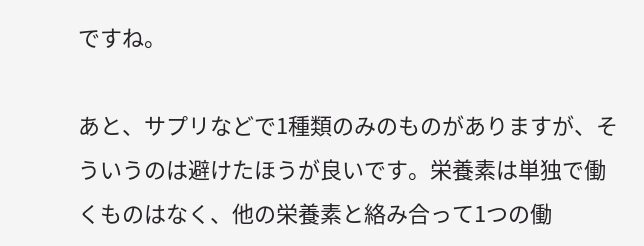ですね。

あと、サプリなどで1種類のみのものがありますが、そういうのは避けたほうが良いです。栄養素は単独で働くものはなく、他の栄養素と絡み合って1つの働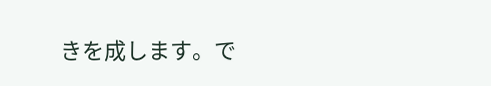きを成します。で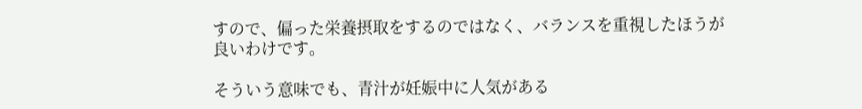すので、偏った栄養摂取をするのではなく、バランスを重視したほうが良いわけです。

そういう意味でも、青汁が妊娠中に人気がある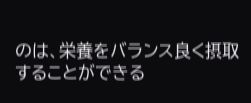のは、栄養をバランス良く摂取することができる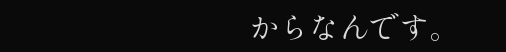からなんです。